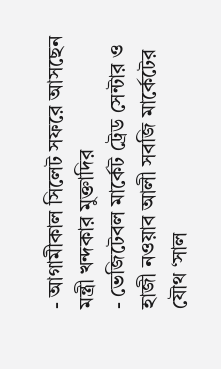- আগামীকাল সিলেট সফরে আসছেন মন্ত্রী খন্দকার মুক্তাদির
- ভেজিটেবল মার্কেট ট্রেড সেন্টার ও হাজী নওয়াব আলী সবজি মার্কেটের যৌথ ‘সাল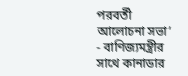পরবর্তী আলোচনা সভা’
- বাণিজ্যমন্ত্রীর সাথে কানাডার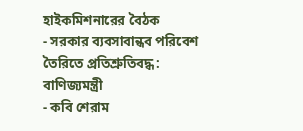হাইকমিশনারের বৈঠক
- সরকার ব্যবসাবান্ধব পরিবেশ তৈরিতে প্রতিশ্রুতিবদ্ধ : বাণিজ্যমন্ত্রী
- কবি শেরাম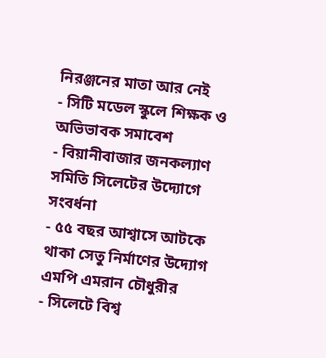নিরঞ্জনের মাতা আর নেই
- সিটি মডেল স্কুলে শিক্ষক ও অভিভাবক সমাবেশ
- বিয়ানীবাজার জনকল্যাণ সমিতি সিলেটের উদ্যোগে সংবর্ধনা
- ৫৫ বছর আশ্বাসে আটকে থাকা সেতু নির্মাণের উদ্যোগ এমপি এমরান চৌধুরীর
- সিলেটে বিশ্ব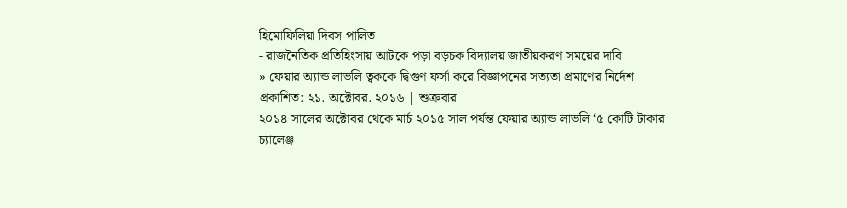হিমোফিলিয়া দিবস পালিত
- রাজনৈতিক প্রতিহিংসায় আটকে পড়া বড়চক বিদ্যালয় জাতীয়করণ সময়ের দাবি
» ফেয়ার অ্যান্ড লাভলি ত্বককে দ্বিগুণ ফর্সা করে বিজ্ঞাপনের সত্যতা প্রমাণের নির্দেশ
প্রকাশিত: ২১. অক্টোবর. ২০১৬ | শুক্রবার
২০১৪ সালের অক্টোবর থেকে মার্চ ২০১৫ সাল পর্যন্ত ফেয়ার অ্যান্ড লাভলি ‘৫ কোটি টাকার চ্যালেঞ্জ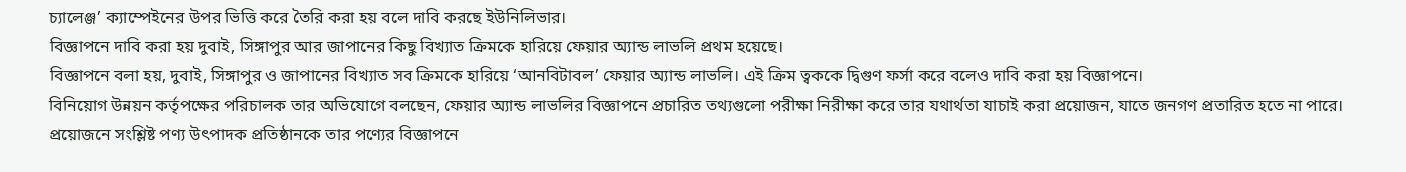চ্যালেঞ্জ’ ক্যাম্পেইনের উপর ভিত্তি করে তৈরি করা হয় বলে দাবি করছে ইউনিলিভার।
বিজ্ঞাপনে দাবি করা হয় দুবাই, সিঙ্গাপুর আর জাপানের কিছু বিখ্যাত ক্রিমকে হারিয়ে ফেয়ার অ্যান্ড লাভলি প্রথম হয়েছে।
বিজ্ঞাপনে বলা হয়, দুবাই, সিঙ্গাপুর ও জাপানের বিখ্যাত সব ক্রিমকে হারিয়ে ‘আনবিটাবল’ ফেয়ার অ্যান্ড লাভলি। এই ক্রিম ত্বককে দ্বিগুণ ফর্সা করে বলেও দাবি করা হয় বিজ্ঞাপনে।
বিনিয়োগ উন্নয়ন কর্তৃপক্ষের পরিচালক তার অভিযোগে বলছেন, ফেয়ার অ্যান্ড লাভলির বিজ্ঞাপনে প্রচারিত তথ্যগুলো পরীক্ষা নিরীক্ষা করে তার যথার্থতা যাচাই করা প্রয়োজন, যাতে জনগণ প্রতারিত হতে না পারে। প্রয়োজনে সংশ্লিষ্ট পণ্য উৎপাদক প্রতিষ্ঠানকে তার পণ্যের বিজ্ঞাপনে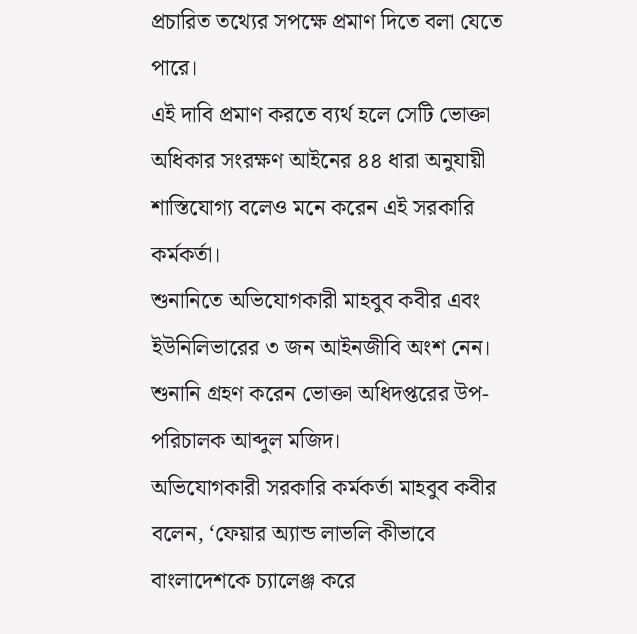প্রচারিত তথ্যের সপক্ষে প্রমাণ দিতে বলা যেতে পারে।
এই দাবি প্রমাণ করতে ব্যর্থ হলে সেটি ভোক্তা অধিকার সংরক্ষণ আইনের ৪৪ ধারা অনুযায়ী শাস্তিযোগ্য বলেও মনে করেন এই সরকারি কর্মকর্তা।
শুনানিতে অভিযোগকারী মাহবুব কবীর এবং ইউনিলিভারের ৩ জন আইনজীবি অংশ নেন। শুনানি গ্রহণ করেন ভোক্তা অধিদপ্তরের উপ-পরিচালক আব্দুল মজিদ।
অভিযোগকারী সরকারি কর্মকর্তা মাহবুব কবীর বলেন, ‘ফেয়ার অ্যান্ড লাভলি কীভাবে বাংলাদেশকে চ্যালেঞ্জ করে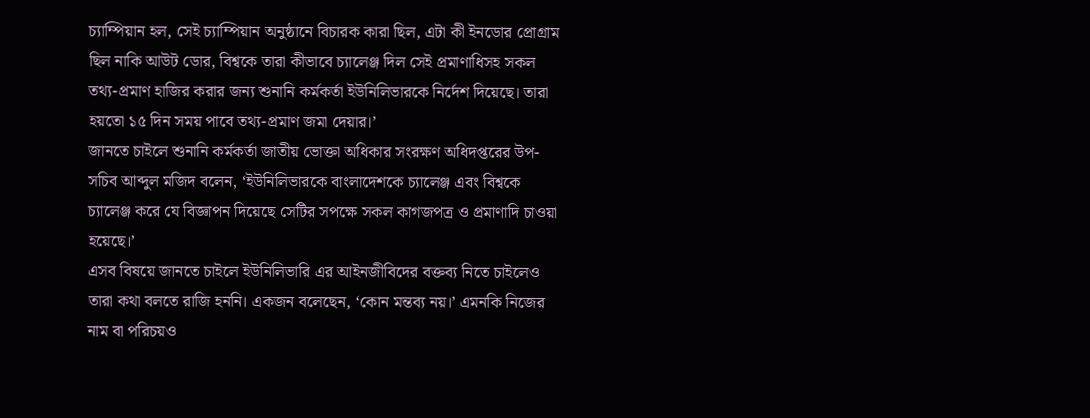চ্যাম্পিয়ান হল, সেই চ্যাম্পিয়ান অনুষ্ঠানে বিচারক কারা ছিল, এটা কী ইনডোর প্রোগ্রাম ছিল নাকি আউট ডোর, বিশ্বকে তারা কীভাবে চ্যালেঞ্জ দিল সেই প্রমাণাধিসহ সকল তথ্য-প্রমাণ হাজির করার জন্য শুনানি কর্মকর্তা ইউনিলিভারকে নির্দেশ দিয়েছে। তারা হয়তো ১৫ দিন সময় পাবে তথ্য-প্রমাণ জমা দেয়ার।’
জানতে চাইলে শুনানি কর্মকর্তা জাতীয় ভোক্তা অধিকার সংরক্ষণ অধিদপ্তরের উপ-সচিব আব্দুল মজিদ বলেন, ‘ইউনিলিভারকে বাংলাদেশকে চ্যালেঞ্জ এবং বিশ্বকে চ্যালেঞ্জ করে যে বিজ্ঞাপন দিয়েছে সেটির সপক্ষে সকল কাগজপত্র ও প্রমাণাদি চাওয়া হয়েছে।’
এসব বিষয়ে জানতে চাইলে ইউনিলিভারি এর আইনজীবিদের বক্তব্য নিতে চাইলেও তারা কথা বলতে রাজি হননি। একজন বলেছেন, ‘কোন মন্তব্য নয়।’ এমনকি নিজের নাম বা পরিচয়ও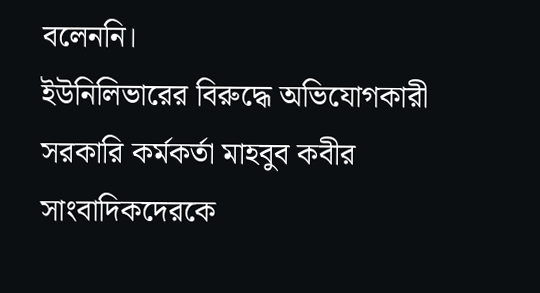বলেননি।
ইউনিলিভারের বিরুদ্ধে অভিযোগকারী সরকারি কর্মকর্তা মাহবুব কবীর সাংবাদিকদেরকে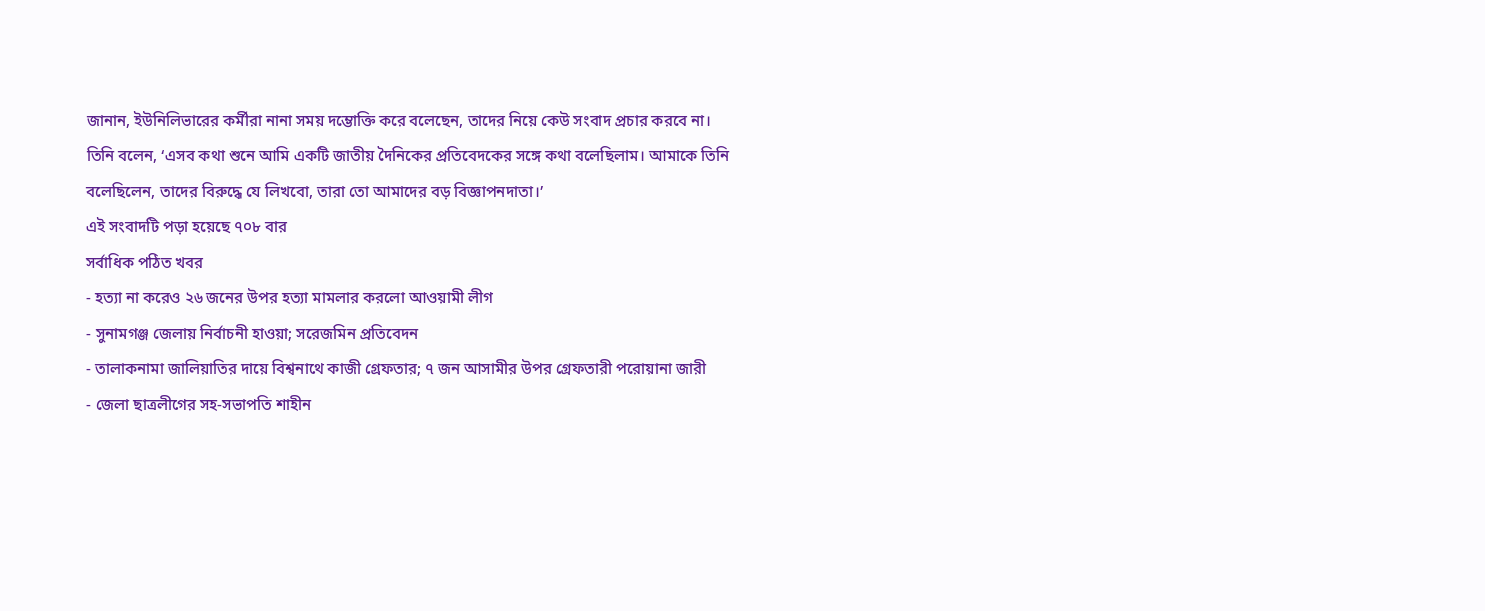জানান, ইউনিলিভারের কর্মীরা নানা সময় দম্ভোক্তি করে বলেছেন, তাদের নিয়ে কেউ সংবাদ প্রচার করবে না।
তিনি বলেন, ‘এসব কথা শুনে আমি একটি জাতীয় দৈনিকের প্রতিবেদকের সঙ্গে কথা বলেছিলাম। আমাকে তিনি বলেছিলেন, তাদের বিরুদ্ধে যে লিখবো, তারা তো আমাদের বড় বিজ্ঞাপনদাতা।’
এই সংবাদটি পড়া হয়েছে ৭০৮ বার
সর্বাধিক পঠিত খবর
- হত্যা না করেও ২৬ জনের উপর হত্যা মামলার করলো আওয়ামী লীগ
- সুনামগঞ্জ জেলায় নির্বাচনী হাওয়া; সরেজমিন প্রতিবেদন
- তালাকনামা জালিয়াতির দায়ে বিশ্বনাথে কাজী গ্রেফতার; ৭ জন আসামীর উপর গ্রেফতারী পরোয়ানা জারী
- জেলা ছাত্রলীগের সহ-সভাপতি শাহীন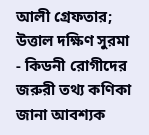আলী গ্রেফতার; উত্তাল দক্ষিণ সুরমা
- কিডনী রোগীদের জরুরী তথ্য কণিকা জানা আবশ্যক